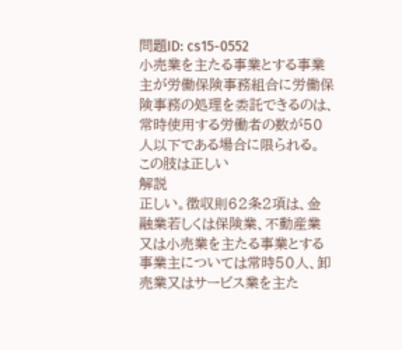問題ID: cs15-0552
小売業を主たる事業とする事業主が労働保険事務組合に労働保険事務の処理を委託できるのは、常時使用する労働者の数が50人以下である場合に限られる。
この肢は正しい
解説
正しい。徴収則62条2項は、金融業若しくは保険業、不動産業又は小売業を主たる事業とする事業主については常時50人、卸売業又はサービス業を主た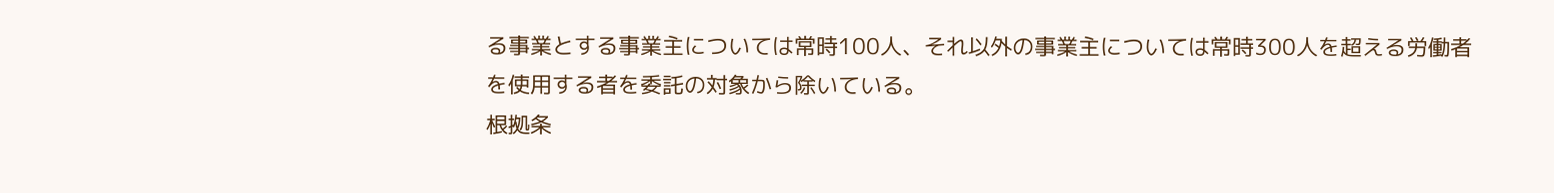る事業とする事業主については常時100人、それ以外の事業主については常時300人を超える労働者を使用する者を委託の対象から除いている。
根拠条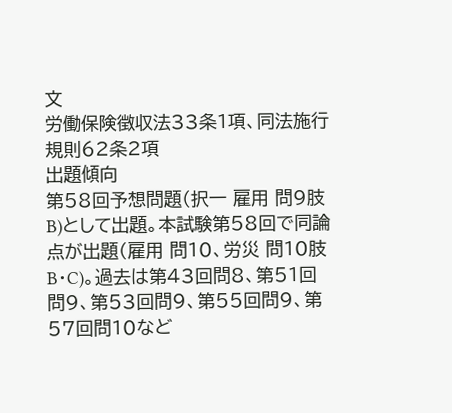文
労働保険徴収法33条1項、同法施行規則62条2項
出題傾向
第58回予想問題(択一 雇用 問9肢B)として出題。本試験第58回で同論点が出題(雇用 問10、労災 問10肢B・C)。過去は第43回問8、第51回問9、第53回問9、第55回問9、第57回問10など